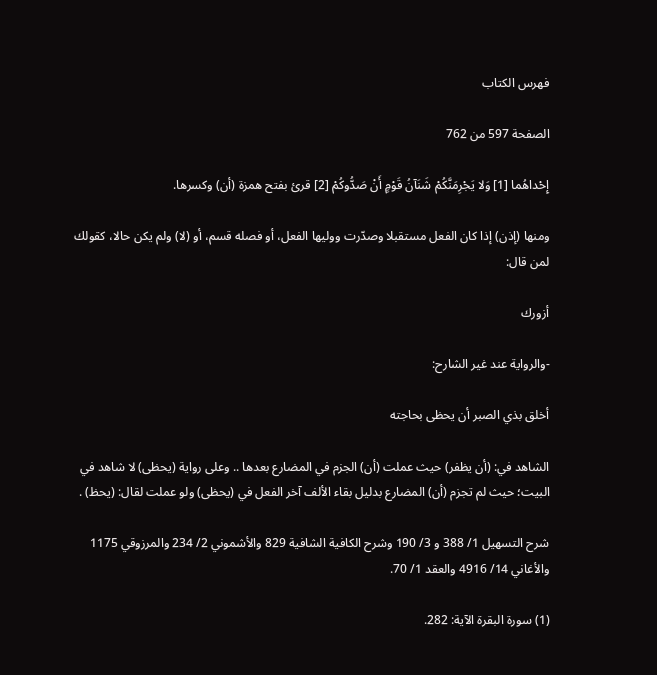فهرس الكتاب

الصفحة 597 من 762

إِحْداهُما [1] وَلا يَجْرِمَنَّكُمْ شَنَآنُ قَوْمٍ أَنْ صَدُّوكُمْ [2] قرئ بفتح همزة (أن) وكسرها.

ومنها (إذن) إذا كان الفعل مستقبلا وصدّرت ووليها الفعل، أو فصله قسم، أو (لا) ولم يكن حالا، كقولك لمن قال:

أزورك

-والرواية عند غير الشارح:

أخلق بذي الصبر أن يحظى بحاجته

الشاهد في: (أن يظفر) حيث عملت (أن) الجزم في المضارع بعدها .. وعلى رواية (يحظى) لا شاهد في البيت؛ حيث لم تجزم (أن) المضارع بدليل بقاء الألف آخر الفعل في (يحظى) ولو عملت لقال: (يحظ) .

شرح التسهيل 1/ 388 و 3/ 190 وشرح الكافية الشافية 829 والأشموني 2/ 234 والمرزوقي 1175 والأغاني 14/ 4916 والعقد 1/ 70.

(1) سورة البقرة الآية: 282.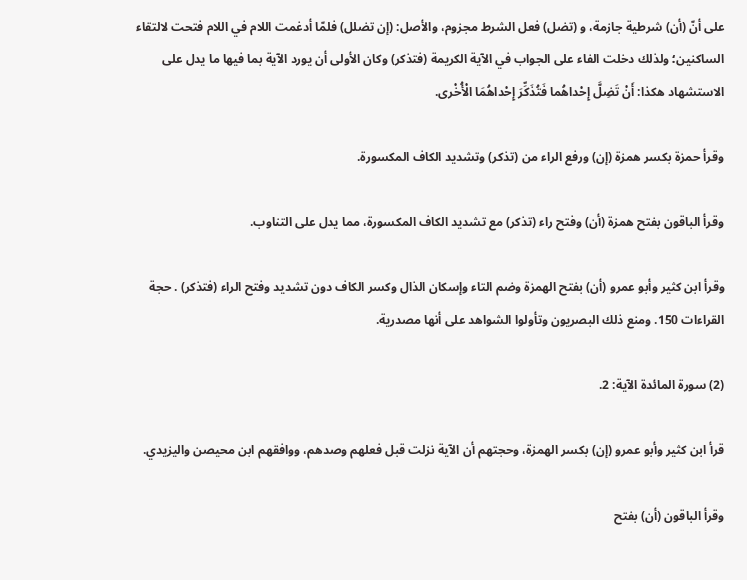على أنّ (أن) شرطية جازمة، و (تضل) فعل الشرط مجزوم، والأصل: (إن تضلل) فلمّا أدغمت اللام في اللام فتحت لالتقاء الساكنين؛ ولذلك دخلت الفاء على الجواب في الآية الكريمة (فتذكر) وكان الأولى أن يورد الآية بما فيها ما يدل على الاستشهاد هكذا: أَنْ تَضِلَّ إِحْداهُما فَتُذَكِّرَ إِحْداهُمَا الْأُخْرى.

وقرأ حمزة بكسر همزة (إن) ورفع الراء من (تذكر) وتشديد الكاف المكسورة.

وقرأ الباقون بفتح همزة (أن) وفتح راء (تذكر) مع تشديد الكاف المكسورة، مما يدل على التناوب.

وقرأ ابن كثير وأبو عمرو (أن) بفتح الهمزة وضم التاء وإسكان الذال وكسر الكاف دون تشديد وفتح الراء (فتذكر) . حجة القراءات 150. ومنع ذلك البصريون وتأولوا الشواهد على أنها مصدرية.

(2) سورة المائدة الآية: 2.

قرأ ابن كثير وأبو عمرو (إن) بكسر الهمزة، وحجتهم أن الآية نزلت قبل فعلهم وصدهم، ووافقهم ابن محيصن واليزيدي.

وقرأ الباقون (أن) بفتح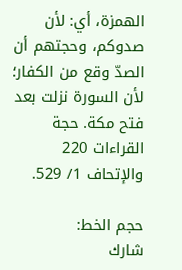الهمزة، أي: لأن صدوكم، وحجتهم أن الصدّ وقع من الكفار؛ لأن السورة نزلت بعد فتح مكة. حجة القراءات 220 والإتحاف 1/ 529.

حجم الخط:
شارك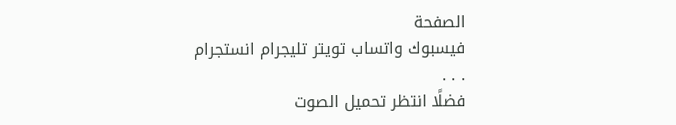الصفحة
فيسبوك واتساب تويتر تليجرام انستجرام
. . .
فضلًا انتظر تحميل الصوت